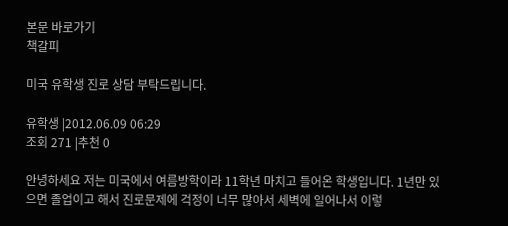본문 바로가기
책갈피

미국 유학생 진로 상담 부탁드립니다.

유학생 |2012.06.09 06:29
조회 271 |추천 0

안녕하세요 저는 미국에서 여름방학이라 11학년 마치고 들어온 학생입니다. 1년만 있으면 졸업이고 해서 진로문제에 걱정이 너무 많아서 세벽에 일어나서 이렇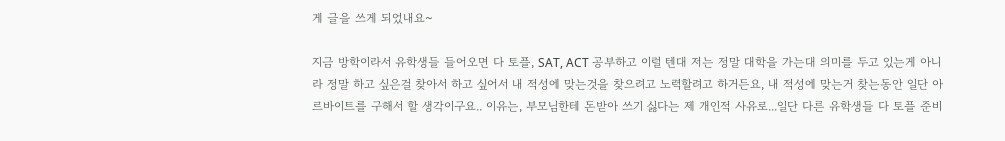게 글을 쓰게 되었내요~

지금 방학이라서 유학생들 들어오면 다 토플, SAT, ACT 공부하고 이럴 텐대 저는 정말 대학을 가는대 의미를 두고 있는게 아니라 정말 하고 싶은걸 찾아서 하고 싶어서 내 적성에 맞는것을 찾으려고 노력할려고 하거든요, 내 적성에 맞는거 찾는동안 일단 아르바이트를 구해서 할 생각이구요.. 이유는, 부모님한테 돈받아 쓰기 싫다는 제 개인적 사유로...일단 다른 유학생들 다 토플 준비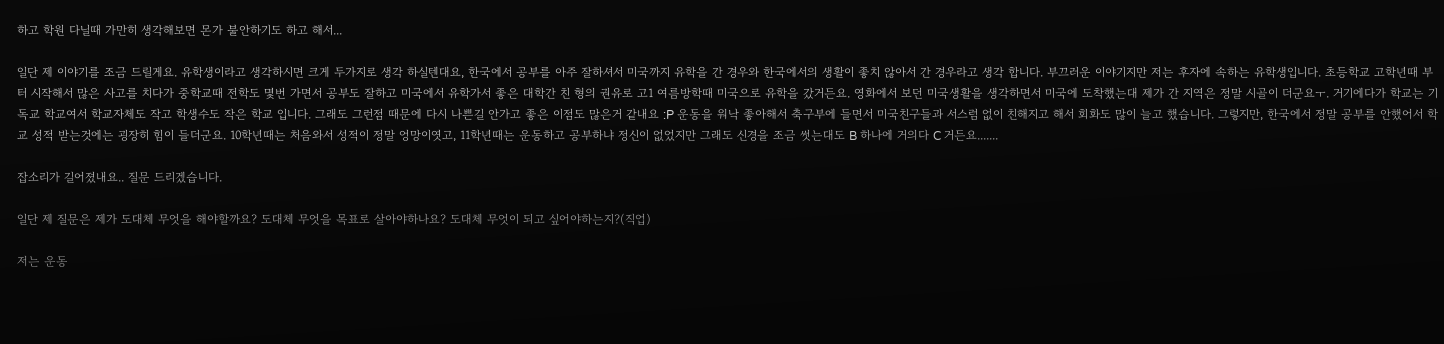하고 학원 다닐때 가만히 생각해보면 몬가 불안하기도 하고 해서...

일단 제 이야기를 조금 드릴게요. 유학생이라고 생각하시면 크게 두가지로 생각 하실텐대요, 한국에서 공부를 아주 잘하셔서 미국까지 유학을 간 경우와 한국에서의 생활이 좋치 않아서 간 경우라고 생각 합니다. 부끄러운 이야기지만 저는 후자에 속하는 유학생입니다. 초등학교 고학년때 부터 시작해서 많은 사고를 치다가 중학교때 전학도 몇번 가면서 공부도 잘하고 미국에서 유학가서 좋은 대학간 친 형의 권유로 고1 여름방학때 미국으로 유학을 갔거든요. 영화에서 보던 미국생활을 생각하면서 미국에 도착했는대 제가 간 지역은 정말 시골이 더군요ㅜ. 거기에다가 학교는 기독교 학교여서 학교자체도 작고 학생수도 작은 학교 입니다. 그래도 그런점 때문에 다시 나쁜길 안가고 좋은 이점도 많은거 같내요 :P 운동을 워낙 좋아해서 축구부에 들면서 미국친구들과 서스럼 없이 친해지고 해서 회화도 많이 늘고 했습니다. 그렇지만, 한국에서 정말 공부를 안했어서 학교 성적 받는것에는 굉장히 힘이 들더군요. 10학년때는 처음와서 성적이 정말 엉망이엿고, 11학년때는 운동하고 공부하냐 정신이 없었지만 그래도 신경을 조금 썻는대도 B 하나에 거의다 C 거든요.......

잡소리가 길어졌내요.. 질문 드리겠습니다.

일단 제 질문은 제가 도대체 무엇을 해야할까요? 도대체 무엇을 목표로 살아야하나요? 도대체 무엇이 되고 싶어야하는지?(직업)

저는 운동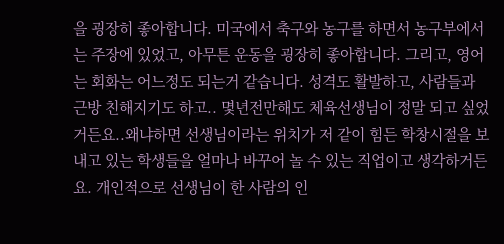을 굉장히 좋아합니다. 미국에서 축구와 농구를 하면서 농구부에서는 주장에 있었고, 아무튼 운동을 굉장히 좋아합니다. 그리고, 영어는 회화는 어느정도 되는거 같습니다. 성격도 활발하고, 사람들과 근방 친해지기도 하고.. 몇년전만해도 체육선생님이 정말 되고 싶었거든요..왜냐하면 선생님이라는 위치가 저 같이 힘든 학창시절을 보내고 있는 학생들을 얼마나 바꾸어 놀 수 있는 직업이고 생각하거든요. 개인적으로 선생님이 한 사람의 인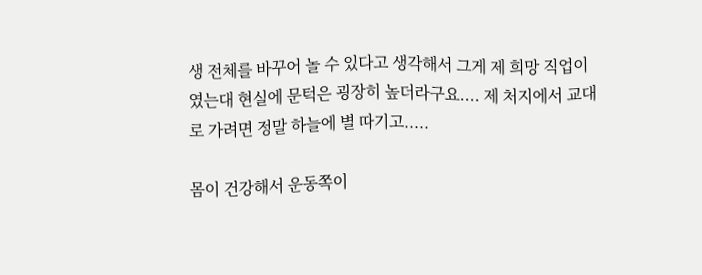생 전체를 바꾸어 놀 수 있다고 생각해서 그게 제 희망 직업이였는대 현실에 문턱은 굉장히 높더라구요.... 제 처지에서 교대로 가려면 정말 하늘에 별 따기고.....

몸이 건강해서 운동쪽이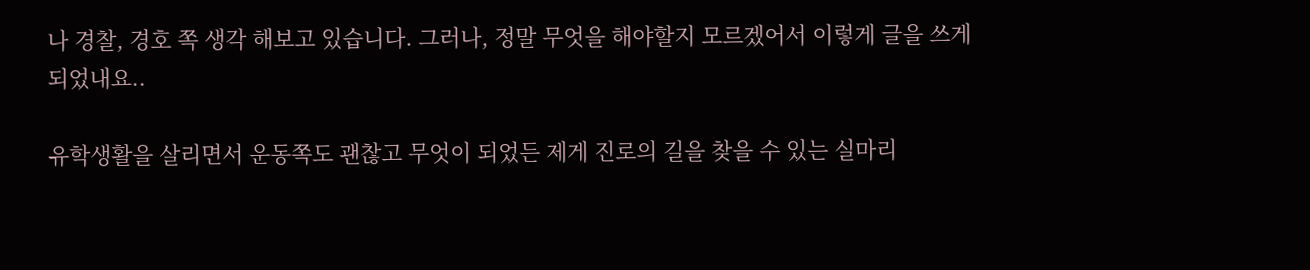나 경찰, 경호 쪽 생각 해보고 있습니다. 그러나, 정말 무엇을 해야할지 모르겠어서 이렇게 글을 쓰게 되었내요..

유학생활을 살리면서 운동쪽도 괜찮고 무엇이 되었든 제게 진로의 길을 찾을 수 있는 실마리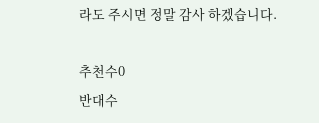라도 주시면 정말 감사 하겠습니다.

추천수0
반대수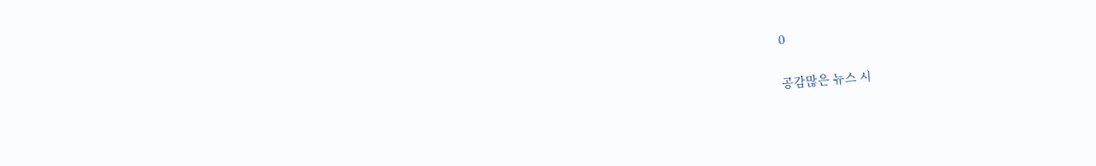0

공감많은 뉴스 시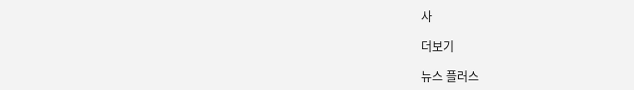사

더보기

뉴스 플러스